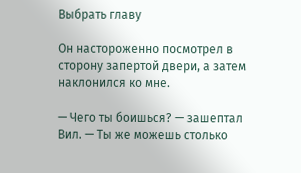Выбрать главу

Он настороженно посмотрел в сторону запертой двери, а затем наклонился ко мне.

— Чего ты боишься? — зашептал Вил. — Ты же можешь столько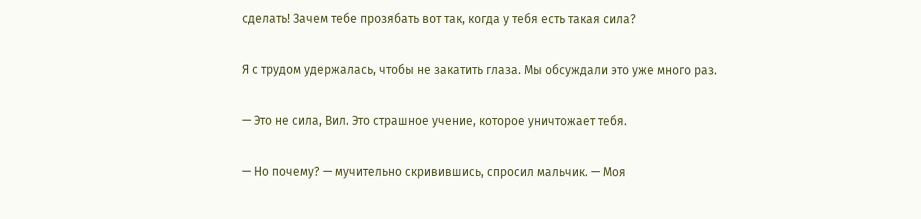сделать! Зачем тебе прозябать вот так, когда у тебя есть такая сила?

Я с трудом удержалась, чтобы не закатить глаза. Мы обсуждали это уже много раз.

— Это не сила, Вил. Это страшное учение, которое уничтожает тебя.

— Но почему? — мучительно скривившись, спросил мальчик. — Моя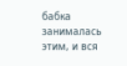бабка занималась этим, и вся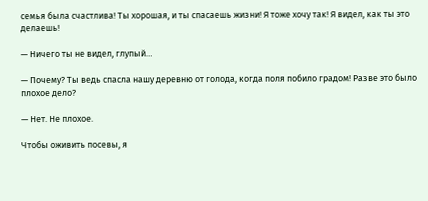семья была счастлива! Ты хорошая, и ты спасаешь жизни! Я тоже хочу так! Я видел, как ты это делаешь!

— Ничего ты не видел, глупый…

— Почему? Ты ведь спасла нашу деревню от голода, когда поля побило градом! Разве это было плохое дело?

— Нет. Не плохое.

Чтобы оживить посевы, я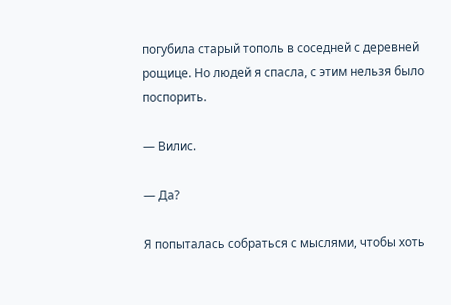погубила старый тополь в соседней с деревней рощице. Но людей я спасла, с этим нельзя было поспорить.

— Вилис.

— Да?

Я попыталась собраться с мыслями, чтобы хоть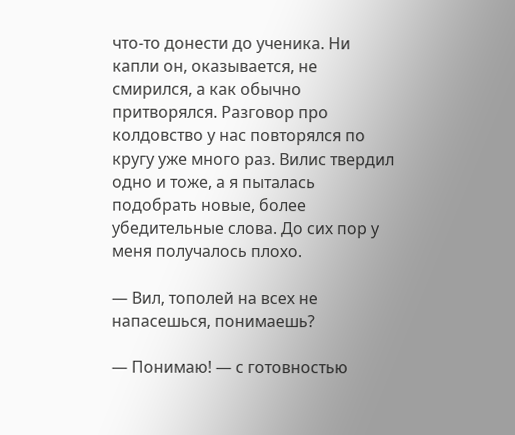что-то донести до ученика. Ни капли он, оказывается, не смирился, а как обычно притворялся. Разговор про колдовство у нас повторялся по кругу уже много раз. Вилис твердил одно и тоже, а я пыталась подобрать новые, более убедительные слова. До сих пор у меня получалось плохо.

— Вил, тополей на всех не напасешься, понимаешь?

— Понимаю! — с готовностью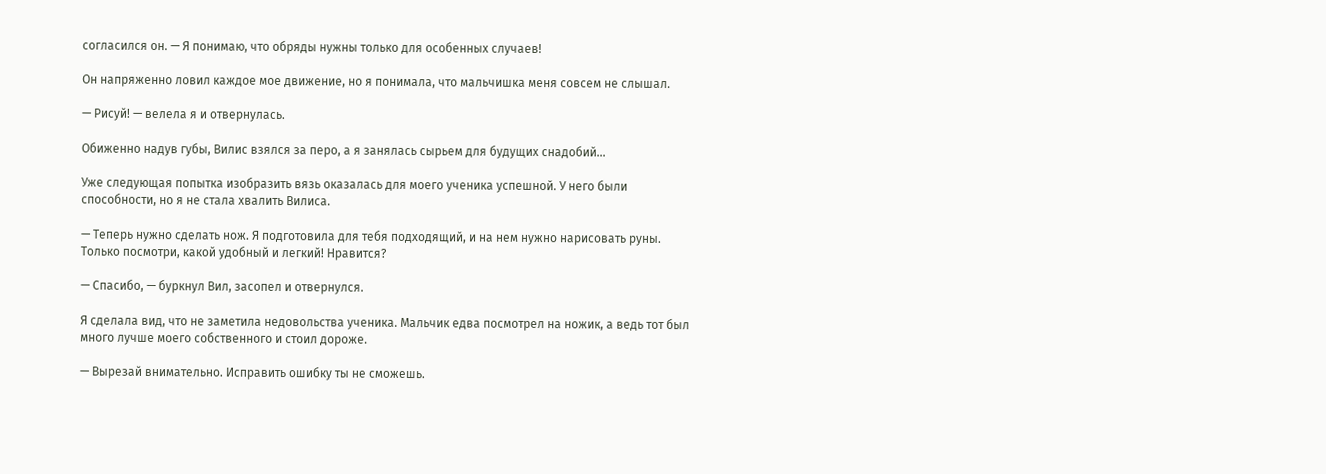согласился он. — Я понимаю, что обряды нужны только для особенных случаев!

Он напряженно ловил каждое мое движение, но я понимала, что мальчишка меня совсем не слышал.

— Рисуй! — велела я и отвернулась.

Обиженно надув губы, Вилис взялся за перо, а я занялась сырьем для будущих снадобий…

Уже следующая попытка изобразить вязь оказалась для моего ученика успешной. У него были способности, но я не стала хвалить Вилиса.

— Теперь нужно сделать нож. Я подготовила для тебя подходящий, и на нем нужно нарисовать руны. Только посмотри, какой удобный и легкий! Нравится?

— Спасибо, — буркнул Вил, засопел и отвернулся.

Я сделала вид, что не заметила недовольства ученика. Мальчик едва посмотрел на ножик, а ведь тот был много лучше моего собственного и стоил дороже.

— Вырезай внимательно. Исправить ошибку ты не сможешь.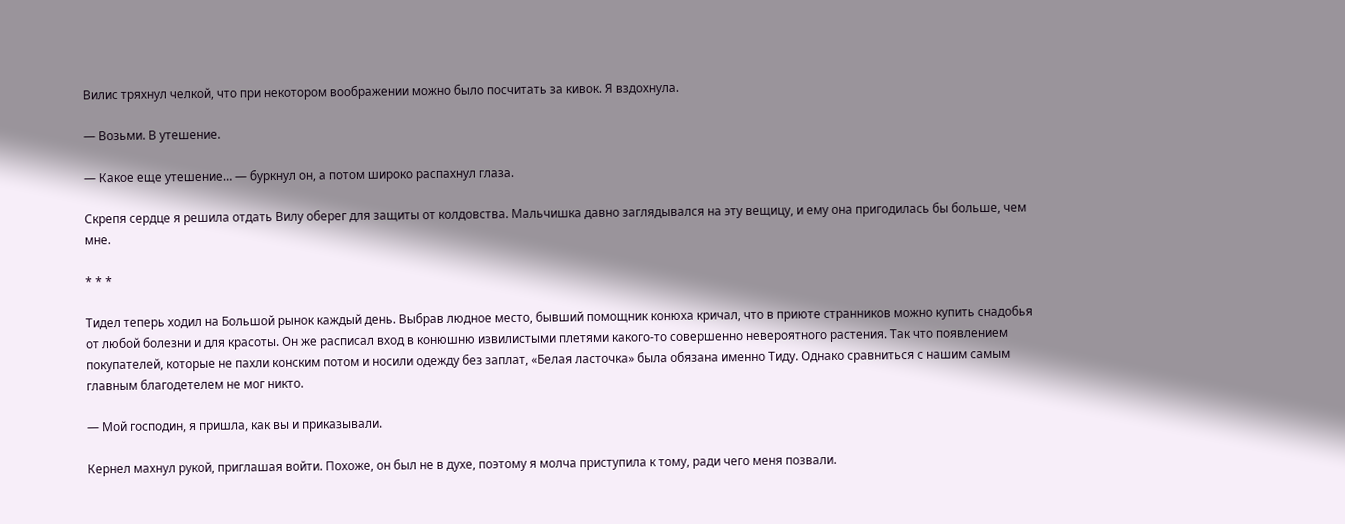Вилис тряхнул челкой, что при некотором воображении можно было посчитать за кивок. Я вздохнула.

— Возьми. В утешение.

— Какое еще утешение… — буркнул он, а потом широко распахнул глаза.

Скрепя сердце я решила отдать Вилу оберег для защиты от колдовства. Мальчишка давно заглядывался на эту вещицу, и ему она пригодилась бы больше, чем мне.

* * *

Тидел теперь ходил на Большой рынок каждый день. Выбрав людное место, бывший помощник конюха кричал, что в приюте странников можно купить снадобья от любой болезни и для красоты. Он же расписал вход в конюшню извилистыми плетями какого-то совершенно невероятного растения. Так что появлением покупателей, которые не пахли конским потом и носили одежду без заплат, «Белая ласточка» была обязана именно Тиду. Однако сравниться с нашим самым главным благодетелем не мог никто.

— Мой господин, я пришла, как вы и приказывали.

Кернел махнул рукой, приглашая войти. Похоже, он был не в духе, поэтому я молча приступила к тому, ради чего меня позвали.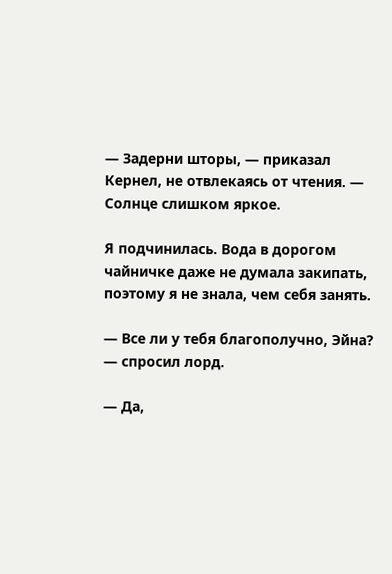— Задерни шторы, — приказал Кернел, не отвлекаясь от чтения. — Солнце слишком яркое.

Я подчинилась. Вода в дорогом чайничке даже не думала закипать, поэтому я не знала, чем себя занять.

— Все ли у тебя благополучно, Эйна? — спросил лорд.

— Да,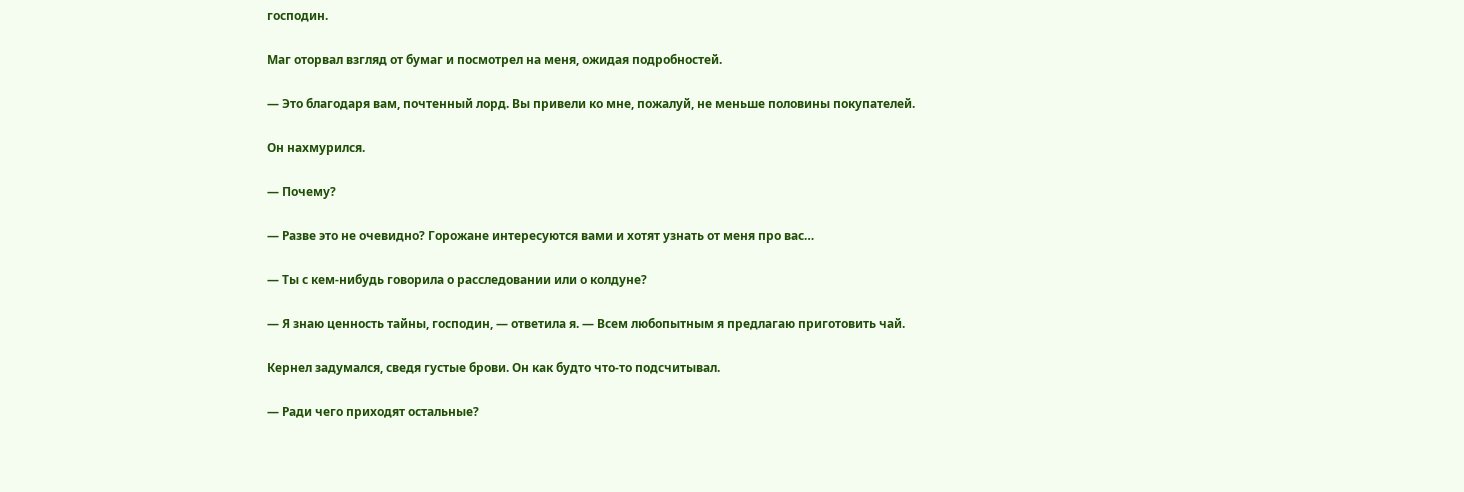господин.

Маг оторвал взгляд от бумаг и посмотрел на меня, ожидая подробностей.

— Это благодаря вам, почтенный лорд. Вы привели ко мне, пожалуй, не меньше половины покупателей.

Он нахмурился.

— Почему?

— Разве это не очевидно? Горожане интересуются вами и хотят узнать от меня про вас…

— Ты с кем-нибудь говорила о расследовании или о колдуне?

— Я знаю ценность тайны, господин, — ответила я. — Всем любопытным я предлагаю приготовить чай.

Кернел задумался, сведя густые брови. Он как будто что-то подсчитывал.

— Ради чего приходят остальные?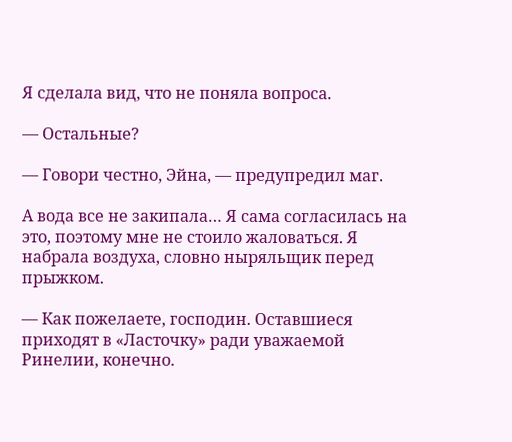Я сделала вид, что не поняла вопроса.

— Остальные?

— Говори честно, Эйна, — предупредил маг.

А вода все не закипала… Я сама согласилась на это, поэтому мне не стоило жаловаться. Я набрала воздуха, словно ныряльщик перед прыжком.

— Как пожелаете, господин. Оставшиеся приходят в «Ласточку» ради уважаемой Ринелии, конечно.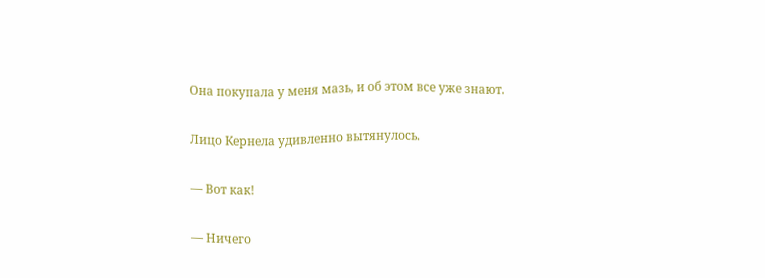Она покупала у меня мазь, и об этом все уже знают.

Лицо Кернела удивленно вытянулось.

— Вот как!

— Ничего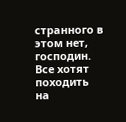странного в этом нет, господин. Все хотят походить на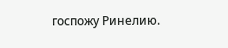госпожу Ринелию.